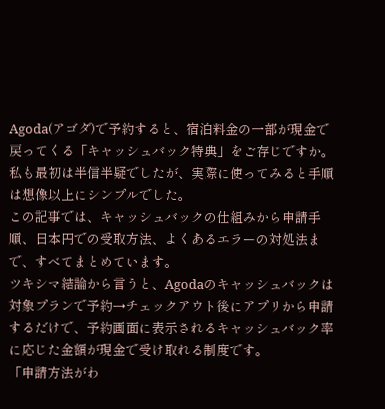Agoda(アゴダ)で予約すると、宿泊料金の一部が現金で戻ってくる「キャッシュバック特典」をご存じですか。
私も最初は半信半疑でしたが、実際に使ってみると手順は想像以上にシンプルでした。
この記事では、キャッシュバックの仕組みから申請手順、日本円での受取方法、よくあるエラーの対処法まで、すべてまとめています。
ツキシマ結論から言うと、Agodaのキャッシュバックは対象プランで予約→チェックアウト後にアプリから申請するだけで、予約画面に表示されるキャッシュバック率に応じた金額が現金で受け取れる制度です。
「申請方法がわ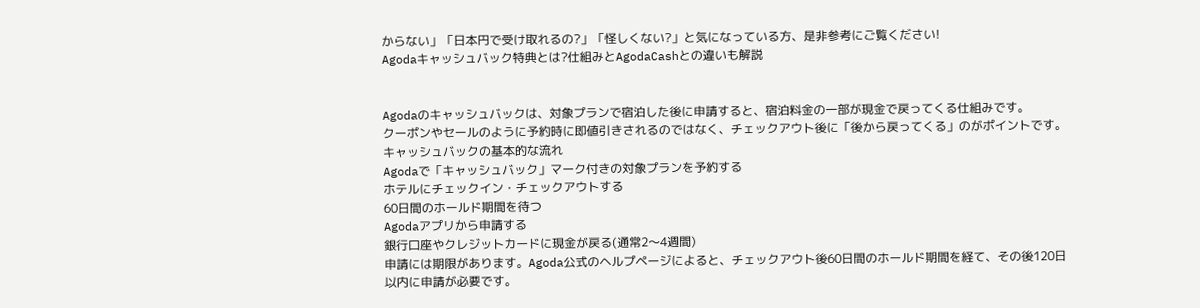からない」「日本円で受け取れるの?」「怪しくない?」と気になっている方、是非参考にご覧ください!
Agodaキャッシュバック特典とは?仕組みとAgodaCashとの違いも解説


Agodaのキャッシュバックは、対象プランで宿泊した後に申請すると、宿泊料金の一部が現金で戻ってくる仕組みです。
クーポンやセールのように予約時に即値引きされるのではなく、チェックアウト後に「後から戻ってくる」のがポイントです。
キャッシュバックの基本的な流れ
Agodaで「キャッシュバック」マーク付きの対象プランを予約する
ホテルにチェックイン・チェックアウトする
60日間のホールド期間を待つ
Agodaアプリから申請する
銀行口座やクレジットカードに現金が戻る(通常2〜4週間)
申請には期限があります。Agoda公式のヘルプページによると、チェックアウト後60日間のホールド期間を経て、その後120日以内に申請が必要です。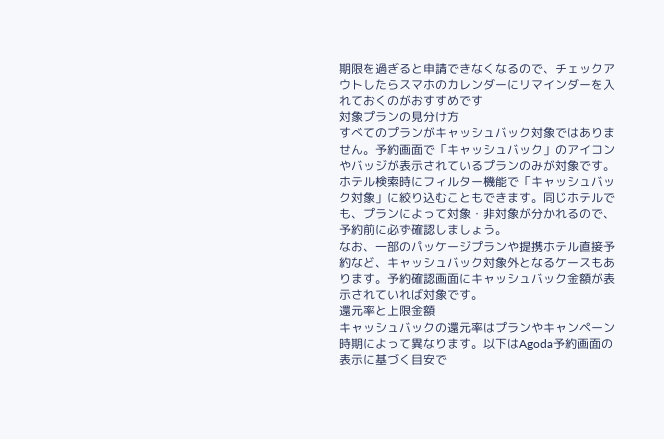期限を過ぎると申請できなくなるので、チェックアウトしたらスマホのカレンダーにリマインダーを入れておくのがおすすめです
対象プランの見分け方
すべてのプランがキャッシュバック対象ではありません。予約画面で「キャッシュバック」のアイコンやバッジが表示されているプランのみが対象です。
ホテル検索時にフィルター機能で「キャッシュバック対象」に絞り込むこともできます。同じホテルでも、プランによって対象・非対象が分かれるので、予約前に必ず確認しましょう。
なお、一部のパッケージプランや提携ホテル直接予約など、キャッシュバック対象外となるケースもあります。予約確認画面にキャッシュバック金額が表示されていれば対象です。
還元率と上限金額
キャッシュバックの還元率はプランやキャンペーン時期によって異なります。以下はAgoda予約画面の表示に基づく目安で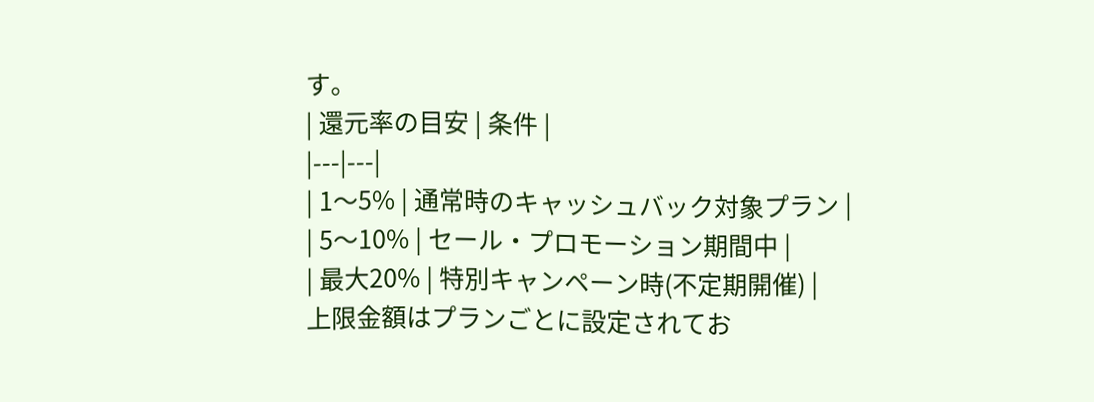す。
| 還元率の目安 | 条件 |
|---|---|
| 1〜5% | 通常時のキャッシュバック対象プラン |
| 5〜10% | セール・プロモーション期間中 |
| 最大20% | 特別キャンペーン時(不定期開催) |
上限金額はプランごとに設定されてお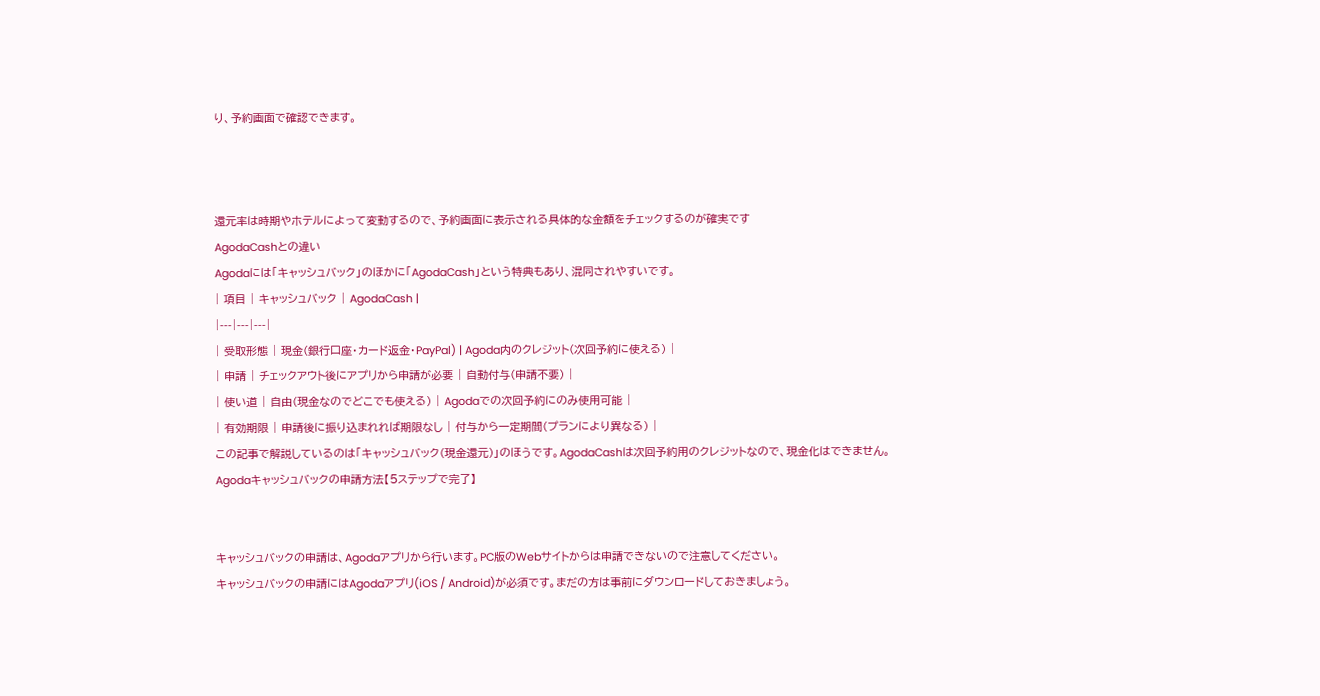り、予約画面で確認できます。



還元率は時期やホテルによって変動するので、予約画面に表示される具体的な金額をチェックするのが確実です
AgodaCashとの違い
Agodaには「キャッシュバック」のほかに「AgodaCash」という特典もあり、混同されやすいです。
| 項目 | キャッシュバック | AgodaCash |
|---|---|---|
| 受取形態 | 現金(銀行口座・カード返金・PayPal) | Agoda内のクレジット(次回予約に使える) |
| 申請 | チェックアウト後にアプリから申請が必要 | 自動付与(申請不要) |
| 使い道 | 自由(現金なのでどこでも使える) | Agodaでの次回予約にのみ使用可能 |
| 有効期限 | 申請後に振り込まれれば期限なし | 付与から一定期間(プランにより異なる) |
この記事で解説しているのは「キャッシュバック(現金還元)」のほうです。AgodaCashは次回予約用のクレジットなので、現金化はできません。
Agodaキャッシュバックの申請方法【5ステップで完了】


キャッシュバックの申請は、Agodaアプリから行います。PC版のWebサイトからは申請できないので注意してください。
キャッシュバックの申請にはAgodaアプリ(iOS / Android)が必須です。まだの方は事前にダウンロードしておきましょう。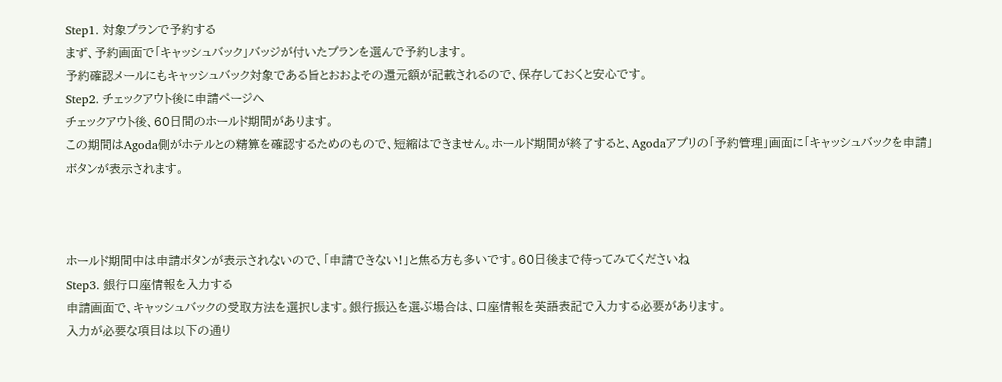Step1. 対象プランで予約する
まず、予約画面で「キャッシュバック」バッジが付いたプランを選んで予約します。
予約確認メールにもキャッシュバック対象である旨とおおよその還元額が記載されるので、保存しておくと安心です。
Step2. チェックアウト後に申請ページへ
チェックアウト後、60日間のホールド期間があります。
この期間はAgoda側がホテルとの精算を確認するためのもので、短縮はできません。ホールド期間が終了すると、Agodaアプリの「予約管理」画面に「キャッシュバックを申請」ボタンが表示されます。



ホールド期間中は申請ボタンが表示されないので、「申請できない!」と焦る方も多いです。60日後まで待ってみてくださいね
Step3. 銀行口座情報を入力する
申請画面で、キャッシュバックの受取方法を選択します。銀行振込を選ぶ場合は、口座情報を英語表記で入力する必要があります。
入力が必要な項目は以下の通り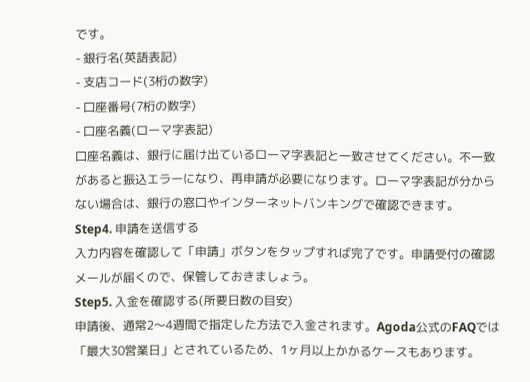です。
- 銀行名(英語表記)
- 支店コード(3桁の数字)
- 口座番号(7桁の数字)
- 口座名義(ローマ字表記)
口座名義は、銀行に届け出ているローマ字表記と一致させてください。不一致があると振込エラーになり、再申請が必要になります。ローマ字表記が分からない場合は、銀行の窓口やインターネットバンキングで確認できます。
Step4. 申請を送信する
入力内容を確認して「申請」ボタンをタップすれば完了です。申請受付の確認メールが届くので、保管しておきましょう。
Step5. 入金を確認する(所要日数の目安)
申請後、通常2〜4週間で指定した方法で入金されます。Agoda公式のFAQでは「最大30営業日」とされているため、1ヶ月以上かかるケースもあります。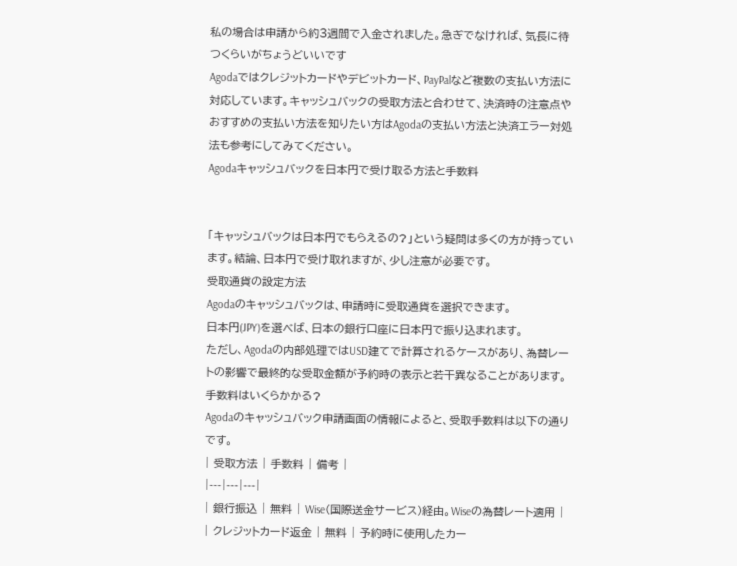私の場合は申請から約3週間で入金されました。急ぎでなければ、気長に待つくらいがちょうどいいです
Agodaではクレジットカードやデビットカード、PayPalなど複数の支払い方法に対応しています。キャッシュバックの受取方法と合わせて、決済時の注意点やおすすめの支払い方法を知りたい方はAgodaの支払い方法と決済エラー対処法も参考にしてみてください。
Agodaキャッシュバックを日本円で受け取る方法と手数料


「キャッシュバックは日本円でもらえるの?」という疑問は多くの方が持っています。結論、日本円で受け取れますが、少し注意が必要です。
受取通貨の設定方法
Agodaのキャッシュバックは、申請時に受取通貨を選択できます。
日本円(JPY)を選べば、日本の銀行口座に日本円で振り込まれます。
ただし、Agodaの内部処理ではUSD建てで計算されるケースがあり、為替レートの影響で最終的な受取金額が予約時の表示と若干異なることがあります。
手数料はいくらかかる?
Agodaのキャッシュバック申請画面の情報によると、受取手数料は以下の通りです。
| 受取方法 | 手数料 | 備考 |
|---|---|---|
| 銀行振込 | 無料 | Wise(国際送金サービス)経由。Wiseの為替レート適用 |
| クレジットカード返金 | 無料 | 予約時に使用したカー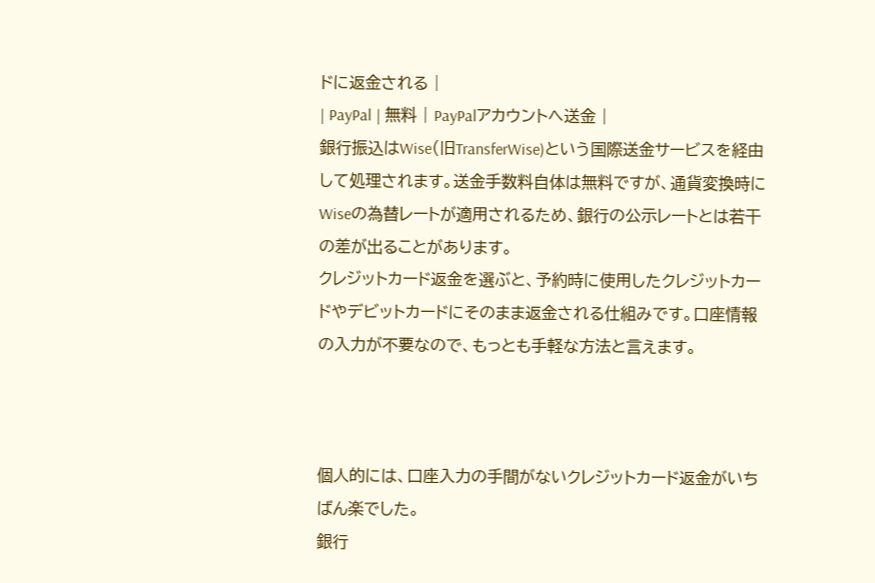ドに返金される |
| PayPal | 無料 | PayPalアカウントへ送金 |
銀行振込はWise(旧TransferWise)という国際送金サービスを経由して処理されます。送金手数料自体は無料ですが、通貨変換時にWiseの為替レートが適用されるため、銀行の公示レートとは若干の差が出ることがあります。
クレジットカード返金を選ぶと、予約時に使用したクレジットカードやデビットカードにそのまま返金される仕組みです。口座情報の入力が不要なので、もっとも手軽な方法と言えます。



個人的には、口座入力の手間がないクレジットカード返金がいちばん楽でした。
銀行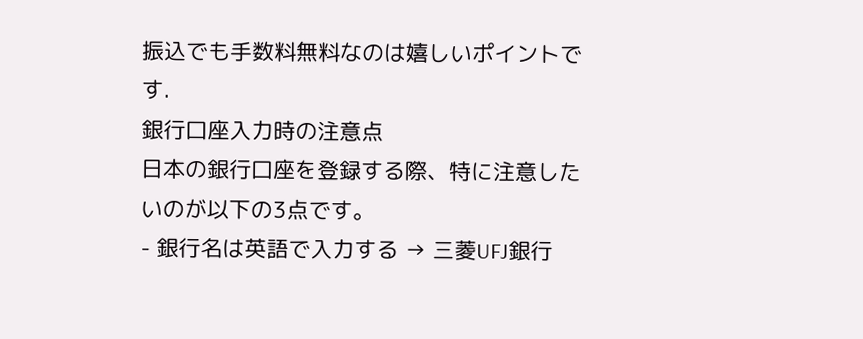振込でも手数料無料なのは嬉しいポイントです.
銀行口座入力時の注意点
日本の銀行口座を登録する際、特に注意したいのが以下の3点です。
- 銀行名は英語で入力する → 三菱UFJ銀行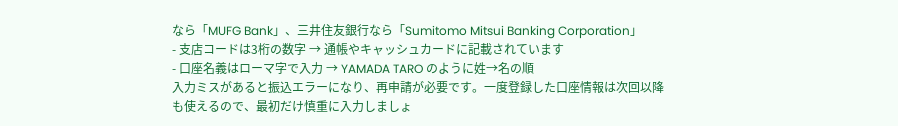なら「MUFG Bank」、三井住友銀行なら「Sumitomo Mitsui Banking Corporation」
- 支店コードは3桁の数字 → 通帳やキャッシュカードに記載されています
- 口座名義はローマ字で入力 → YAMADA TARO のように姓→名の順
入力ミスがあると振込エラーになり、再申請が必要です。一度登録した口座情報は次回以降も使えるので、最初だけ慎重に入力しましょ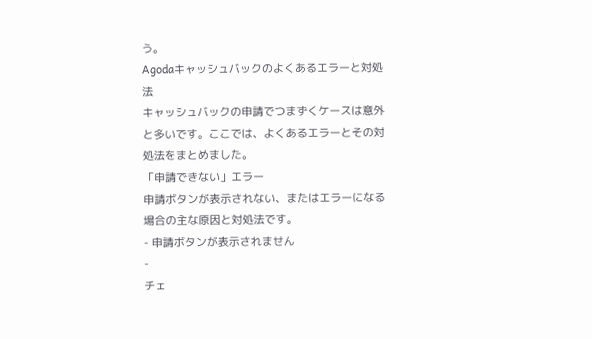う。
Agodaキャッシュバックのよくあるエラーと対処法
キャッシュバックの申請でつまずくケースは意外と多いです。ここでは、よくあるエラーとその対処法をまとめました。
「申請できない」エラー
申請ボタンが表示されない、またはエラーになる場合の主な原因と対処法です。
- 申請ボタンが表示されません
-
チェ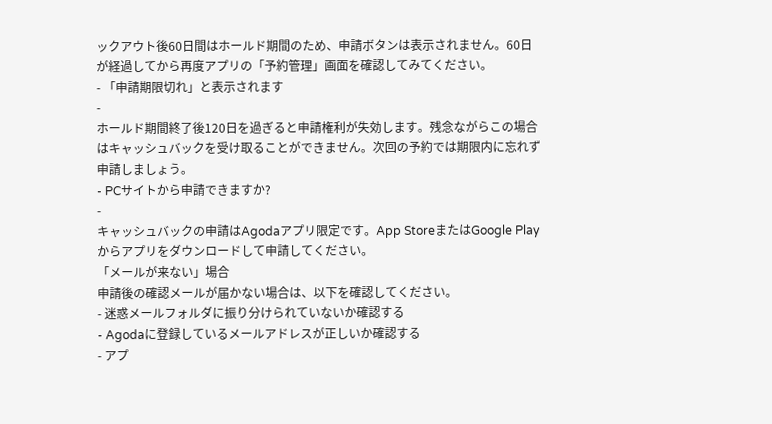ックアウト後60日間はホールド期間のため、申請ボタンは表示されません。60日が経過してから再度アプリの「予約管理」画面を確認してみてください。
- 「申請期限切れ」と表示されます
-
ホールド期間終了後120日を過ぎると申請権利が失効します。残念ながらこの場合はキャッシュバックを受け取ることができません。次回の予約では期限内に忘れず申請しましょう。
- PCサイトから申請できますか?
-
キャッシュバックの申請はAgodaアプリ限定です。App StoreまたはGoogle Playからアプリをダウンロードして申請してください。
「メールが来ない」場合
申請後の確認メールが届かない場合は、以下を確認してください。
- 迷惑メールフォルダに振り分けられていないか確認する
- Agodaに登録しているメールアドレスが正しいか確認する
- アプ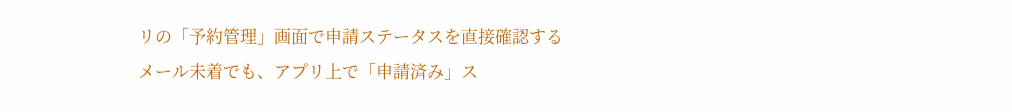リの「予約管理」画面で申請ステータスを直接確認する
メール未着でも、アプリ上で「申請済み」ス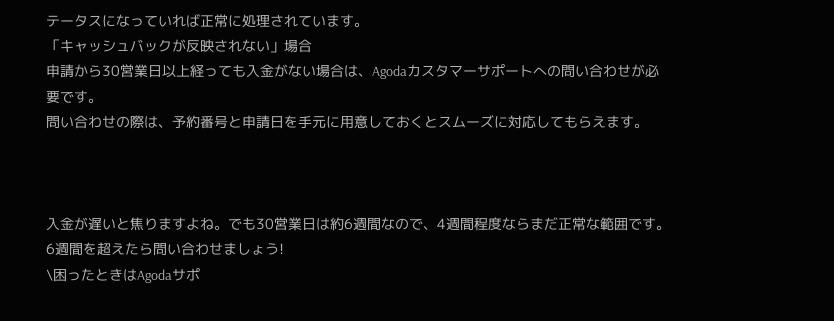テータスになっていれば正常に処理されています。
「キャッシュバックが反映されない」場合
申請から30営業日以上経っても入金がない場合は、Agodaカスタマーサポートへの問い合わせが必要です。
問い合わせの際は、予約番号と申請日を手元に用意しておくとスムーズに対応してもらえます。



入金が遅いと焦りますよね。でも30営業日は約6週間なので、4週間程度ならまだ正常な範囲です。
6週間を超えたら問い合わせましょう!
\困ったときはAgodaサポ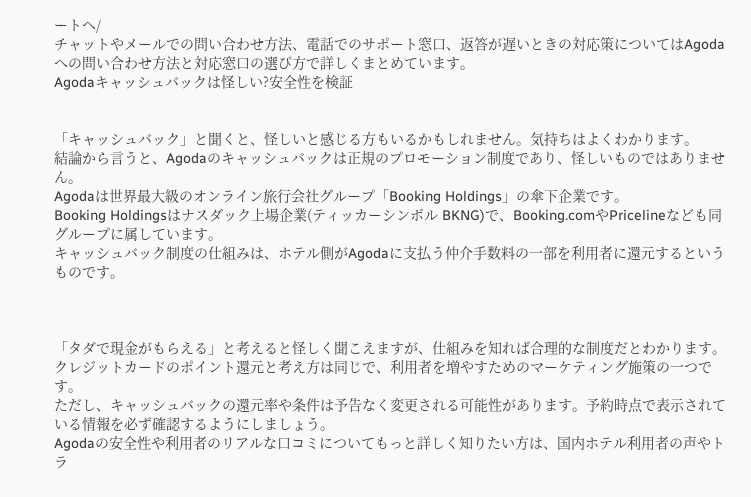ートへ/
チャットやメールでの問い合わせ方法、電話でのサポート窓口、返答が遅いときの対応策についてはAgodaへの問い合わせ方法と対応窓口の選び方で詳しくまとめています。
Agodaキャッシュバックは怪しい?安全性を検証


「キャッシュバック」と聞くと、怪しいと感じる方もいるかもしれません。気持ちはよくわかります。
結論から言うと、Agodaのキャッシュバックは正規のプロモーション制度であり、怪しいものではありません。
Agodaは世界最大級のオンライン旅行会社グループ「Booking Holdings」の傘下企業です。
Booking Holdingsはナスダック上場企業(ティッカーシンボル BKNG)で、Booking.comやPricelineなども同グループに属しています。
キャッシュバック制度の仕組みは、ホテル側がAgodaに支払う仲介手数料の一部を利用者に還元するというものです。



「タダで現金がもらえる」と考えると怪しく聞こえますが、仕組みを知れば合理的な制度だとわかります。
クレジットカードのポイント還元と考え方は同じで、利用者を増やすためのマーケティング施策の一つです。
ただし、キャッシュバックの還元率や条件は予告なく変更される可能性があります。予約時点で表示されている情報を必ず確認するようにしましょう。
Agodaの安全性や利用者のリアルな口コミについてもっと詳しく知りたい方は、国内ホテル利用者の声やトラ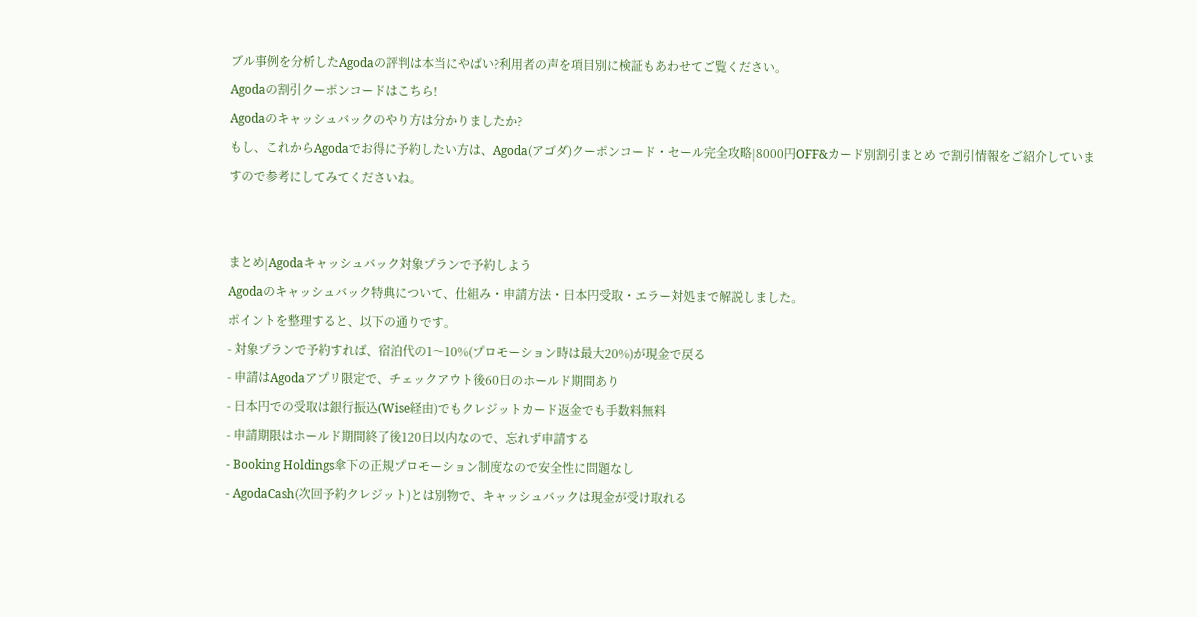ブル事例を分析したAgodaの評判は本当にやばい?利用者の声を項目別に検証もあわせてご覧ください。
Agodaの割引クーポンコードはこちら!
Agodaのキャッシュバックのやり方は分かりましたか?
もし、これからAgodaでお得に予約したい方は、Agoda(アゴダ)クーポンコード・セール完全攻略|8000円OFF&カード別割引まとめ で割引情報をご紹介していますので参考にしてみてくださいね。


まとめ|Agodaキャッシュバック対象プランで予約しよう
Agodaのキャッシュバック特典について、仕組み・申請方法・日本円受取・エラー対処まで解説しました。
ポイントを整理すると、以下の通りです。
- 対象プランで予約すれば、宿泊代の1〜10%(プロモーション時は最大20%)が現金で戻る
- 申請はAgodaアプリ限定で、チェックアウト後60日のホールド期間あり
- 日本円での受取は銀行振込(Wise経由)でもクレジットカード返金でも手数料無料
- 申請期限はホールド期間終了後120日以内なので、忘れず申請する
- Booking Holdings傘下の正規プロモーション制度なので安全性に問題なし
- AgodaCash(次回予約クレジット)とは別物で、キャッシュバックは現金が受け取れる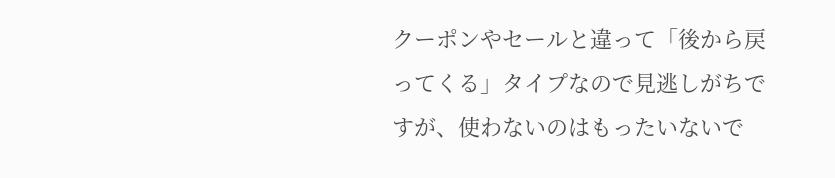クーポンやセールと違って「後から戻ってくる」タイプなので見逃しがちですが、使わないのはもったいないで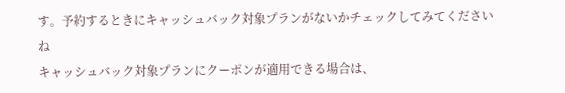す。予約するときにキャッシュバック対象プランがないかチェックしてみてくださいね
キャッシュバック対象プランにクーポンが適用できる場合は、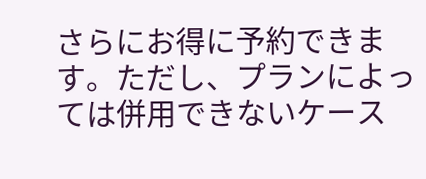さらにお得に予約できます。ただし、プランによっては併用できないケース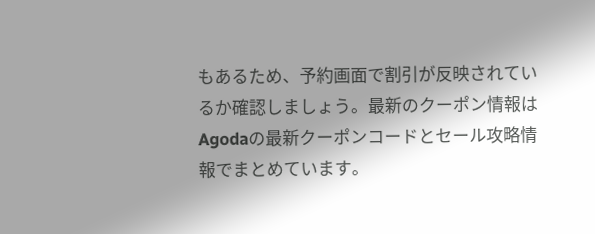もあるため、予約画面で割引が反映されているか確認しましょう。最新のクーポン情報はAgodaの最新クーポンコードとセール攻略情報でまとめています。